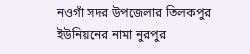নওগাঁ সদর উপজেলার তিলকপুর ইউনিয়নের নামা নুরপুর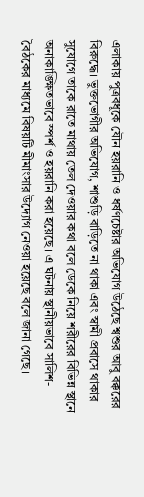এলাকায় পুত্রবধূকে যৌন হয়রানি ও ধর্ষণচেষ্টার অভিযোগ উঠেছে শ্বশুর আবু বক্করের বিরুদ্ধে। ভুক্তভোগীর অভিযোগ, শাশুড়ি বাড়িতে না থাকা এবং স্বামী প্রবাসে থাকার সুযোগে তাকে রাতে মাথায় তেল দেওয়ার কথা বলে ডেকে নিয়ে শরীরের বিভিন্ন স্থানে অনাকাঙ্ক্ষিতভাবে স্পর্শ ও হয়রানি করা হয়েছে। এ ঘটনায় স্থানীয়ভাবে সালিশ-বৈঠকের মাধ্যমে বিষয়টি মীমাংসার উদ্যোগ নেওয়া হয়েছে বলে জানা গেছে।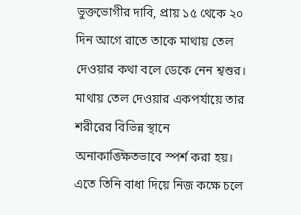ভুক্তভোগীর দাবি, প্রায় ১৫ থেকে ২০ দিন আগে রাতে তাকে মাথায় তেল দেওয়ার কথা বলে ডেকে নেন শ্বশুর। মাথায় তেল দেওয়ার একপর্যায়ে তার শরীরের বিভিন্ন স্থানে অনাকাঙ্ক্ষিতভাবে স্পর্শ করা হয়। এতে তিনি বাধা দিয়ে নিজ কক্ষে চলে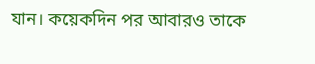যান। কয়েকদিন পর আবারও তাকে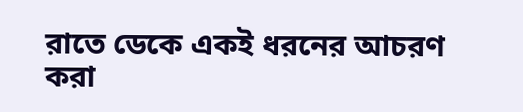রাতে ডেকে একই ধরনের আচরণ করা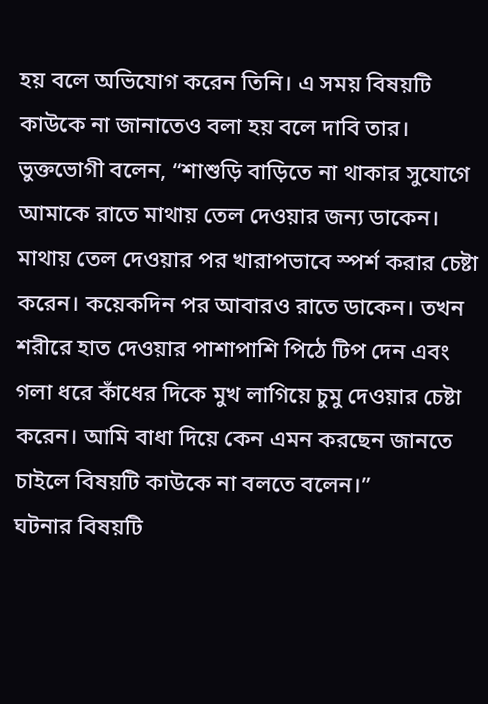হয় বলে অভিযোগ করেন তিনি। এ সময় বিষয়টি কাউকে না জানাতেও বলা হয় বলে দাবি তার।
ভুক্তভোগী বলেন, “শাশুড়ি বাড়িতে না থাকার সুযোগে আমাকে রাতে মাথায় তেল দেওয়ার জন্য ডাকেন। মাথায় তেল দেওয়ার পর খারাপভাবে স্পর্শ করার চেষ্টা করেন। কয়েকদিন পর আবারও রাতে ডাকেন। তখন শরীরে হাত দেওয়ার পাশাপাশি পিঠে টিপ দেন এবং গলা ধরে কাঁধের দিকে মুখ লাগিয়ে চুমু দেওয়ার চেষ্টা করেন। আমি বাধা দিয়ে কেন এমন করছেন জানতে চাইলে বিষয়টি কাউকে না বলতে বলেন।”
ঘটনার বিষয়টি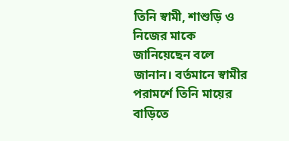তিনি স্বামী, শাশুড়ি ও নিজের মাকে জানিয়েছেন বলে জানান। বর্তমানে স্বামীর পরামর্শে তিনি মায়ের বাড়িতে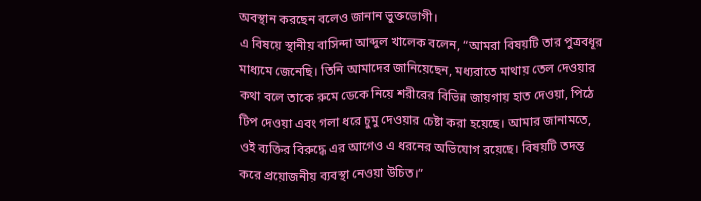অবস্থান করছেন বলেও জানান ভুক্তভোগী।
এ বিষয়ে স্থানীয় বাসিন্দা আব্দুল খালেক বলেন, “আমরা বিষয়টি তার পুত্রবধূর মাধ্যমে জেনেছি। তিনি আমাদের জানিয়েছেন, মধ্যরাতে মাথায় তেল দেওয়ার কথা বলে তাকে রুমে ডেকে নিয়ে শরীরের বিভিন্ন জায়গায় হাত দেওয়া, পিঠে টিপ দেওয়া এবং গলা ধরে চুমু দেওয়ার চেষ্টা করা হয়েছে। আমার জানামতে, ওই ব্যক্তির বিরুদ্ধে এর আগেও এ ধরনের অভিযোগ রয়েছে। বিষয়টি তদন্ত করে প্রয়োজনীয় ব্যবস্থা নেওয়া উচিত।”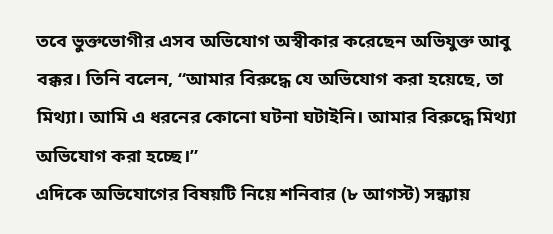তবে ভুক্তভোগীর এসব অভিযোগ অস্বীকার করেছেন অভিযুক্ত আবু বক্কর। তিনি বলেন, “আমার বিরুদ্ধে যে অভিযোগ করা হয়েছে, তা মিথ্যা। আমি এ ধরনের কোনো ঘটনা ঘটাইনি। আমার বিরুদ্ধে মিথ্যা অভিযোগ করা হচ্ছে।”
এদিকে অভিযোগের বিষয়টি নিয়ে শনিবার (৮ আগস্ট) সন্ধ্যায়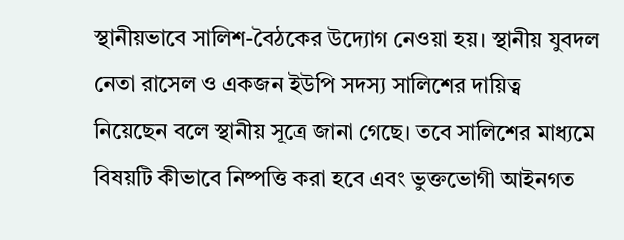স্থানীয়ভাবে সালিশ-বৈঠকের উদ্যোগ নেওয়া হয়। স্থানীয় যুবদল নেতা রাসেল ও একজন ইউপি সদস্য সালিশের দায়িত্ব নিয়েছেন বলে স্থানীয় সূত্রে জানা গেছে। তবে সালিশের মাধ্যমে বিষয়টি কীভাবে নিষ্পত্তি করা হবে এবং ভুক্তভোগী আইনগত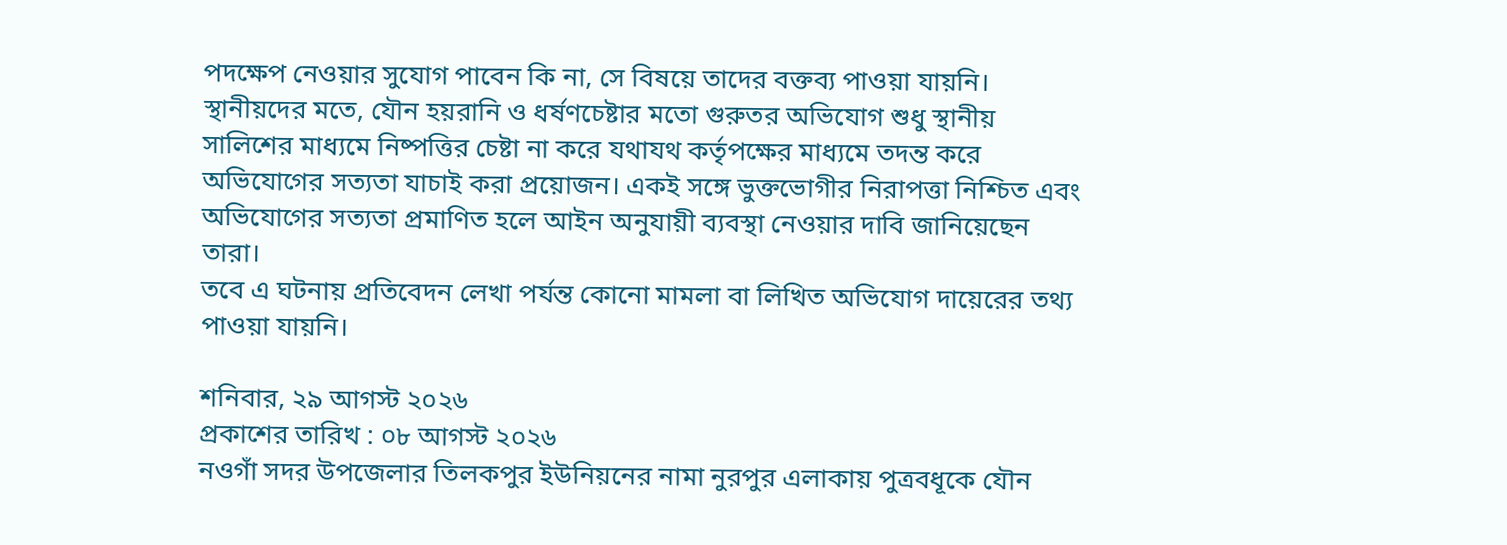পদক্ষেপ নেওয়ার সুযোগ পাবেন কি না, সে বিষয়ে তাদের বক্তব্য পাওয়া যায়নি।
স্থানীয়দের মতে, যৌন হয়রানি ও ধর্ষণচেষ্টার মতো গুরুতর অভিযোগ শুধু স্থানীয় সালিশের মাধ্যমে নিষ্পত্তির চেষ্টা না করে যথাযথ কর্তৃপক্ষের মাধ্যমে তদন্ত করে অভিযোগের সত্যতা যাচাই করা প্রয়োজন। একই সঙ্গে ভুক্তভোগীর নিরাপত্তা নিশ্চিত এবং অভিযোগের সত্যতা প্রমাণিত হলে আইন অনুযায়ী ব্যবস্থা নেওয়ার দাবি জানিয়েছেন তারা।
তবে এ ঘটনায় প্রতিবেদন লেখা পর্যন্ত কোনো মামলা বা লিখিত অভিযোগ দায়েরের তথ্য পাওয়া যায়নি।

শনিবার, ২৯ আগস্ট ২০২৬
প্রকাশের তারিখ : ০৮ আগস্ট ২০২৬
নওগাঁ সদর উপজেলার তিলকপুর ইউনিয়নের নামা নুরপুর এলাকায় পুত্রবধূকে যৌন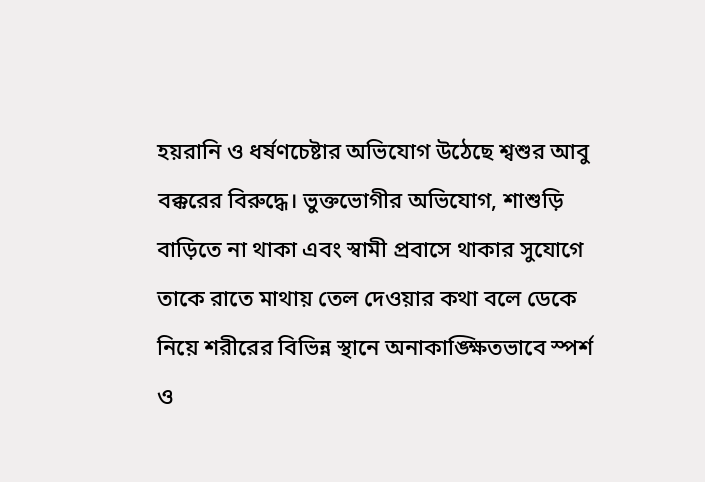হয়রানি ও ধর্ষণচেষ্টার অভিযোগ উঠেছে শ্বশুর আবু বক্করের বিরুদ্ধে। ভুক্তভোগীর অভিযোগ, শাশুড়ি বাড়িতে না থাকা এবং স্বামী প্রবাসে থাকার সুযোগে তাকে রাতে মাথায় তেল দেওয়ার কথা বলে ডেকে নিয়ে শরীরের বিভিন্ন স্থানে অনাকাঙ্ক্ষিতভাবে স্পর্শ ও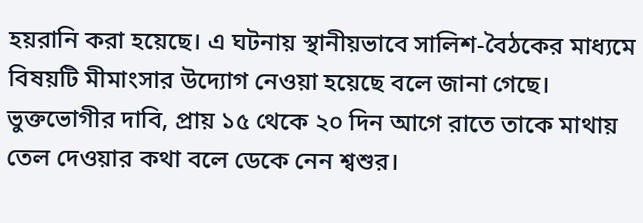হয়রানি করা হয়েছে। এ ঘটনায় স্থানীয়ভাবে সালিশ-বৈঠকের মাধ্যমে বিষয়টি মীমাংসার উদ্যোগ নেওয়া হয়েছে বলে জানা গেছে।
ভুক্তভোগীর দাবি, প্রায় ১৫ থেকে ২০ দিন আগে রাতে তাকে মাথায় তেল দেওয়ার কথা বলে ডেকে নেন শ্বশুর।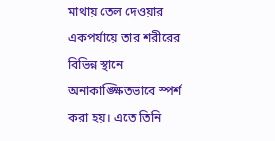মাথায় তেল দেওয়ার একপর্যায়ে তার শরীরের বিভিন্ন স্থানে অনাকাঙ্ক্ষিতভাবে স্পর্শ করা হয়। এতে তিনি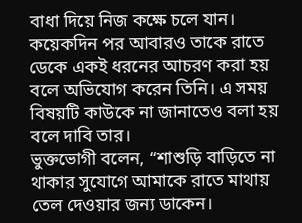বাধা দিয়ে নিজ কক্ষে চলে যান। কয়েকদিন পর আবারও তাকে রাতে ডেকে একই ধরনের আচরণ করা হয় বলে অভিযোগ করেন তিনি। এ সময় বিষয়টি কাউকে না জানাতেও বলা হয় বলে দাবি তার।
ভুক্তভোগী বলেন, “শাশুড়ি বাড়িতে না থাকার সুযোগে আমাকে রাতে মাথায় তেল দেওয়ার জন্য ডাকেন।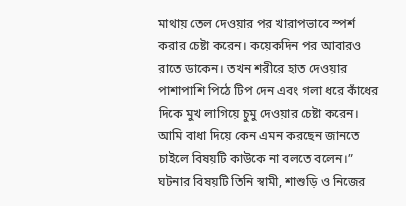মাথায় তেল দেওয়ার পর খারাপভাবে স্পর্শ করার চেষ্টা করেন। কয়েকদিন পর আবারও রাতে ডাকেন। তখন শরীরে হাত দেওয়ার পাশাপাশি পিঠে টিপ দেন এবং গলা ধরে কাঁধের দিকে মুখ লাগিয়ে চুমু দেওয়ার চেষ্টা করেন। আমি বাধা দিয়ে কেন এমন করছেন জানতে চাইলে বিষয়টি কাউকে না বলতে বলেন।”
ঘটনার বিষয়টি তিনি স্বামী, শাশুড়ি ও নিজের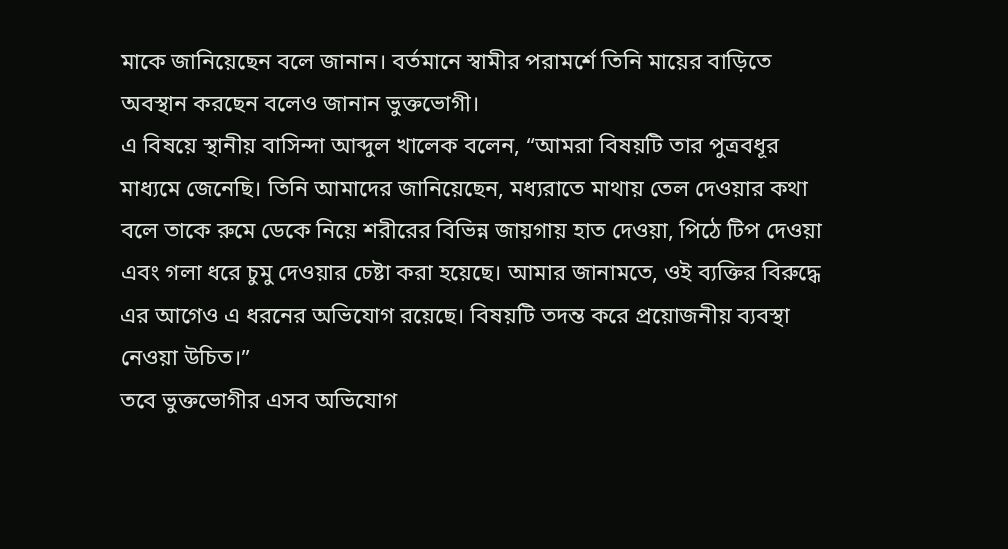মাকে জানিয়েছেন বলে জানান। বর্তমানে স্বামীর পরামর্শে তিনি মায়ের বাড়িতে অবস্থান করছেন বলেও জানান ভুক্তভোগী।
এ বিষয়ে স্থানীয় বাসিন্দা আব্দুল খালেক বলেন, “আমরা বিষয়টি তার পুত্রবধূর মাধ্যমে জেনেছি। তিনি আমাদের জানিয়েছেন, মধ্যরাতে মাথায় তেল দেওয়ার কথা বলে তাকে রুমে ডেকে নিয়ে শরীরের বিভিন্ন জায়গায় হাত দেওয়া, পিঠে টিপ দেওয়া এবং গলা ধরে চুমু দেওয়ার চেষ্টা করা হয়েছে। আমার জানামতে, ওই ব্যক্তির বিরুদ্ধে এর আগেও এ ধরনের অভিযোগ রয়েছে। বিষয়টি তদন্ত করে প্রয়োজনীয় ব্যবস্থা নেওয়া উচিত।”
তবে ভুক্তভোগীর এসব অভিযোগ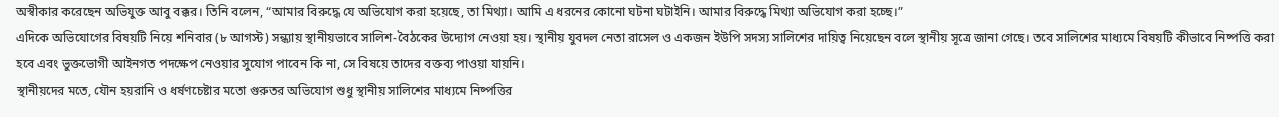অস্বীকার করেছেন অভিযুক্ত আবু বক্কর। তিনি বলেন, “আমার বিরুদ্ধে যে অভিযোগ করা হয়েছে, তা মিথ্যা। আমি এ ধরনের কোনো ঘটনা ঘটাইনি। আমার বিরুদ্ধে মিথ্যা অভিযোগ করা হচ্ছে।”
এদিকে অভিযোগের বিষয়টি নিয়ে শনিবার (৮ আগস্ট) সন্ধ্যায় স্থানীয়ভাবে সালিশ-বৈঠকের উদ্যোগ নেওয়া হয়। স্থানীয় যুবদল নেতা রাসেল ও একজন ইউপি সদস্য সালিশের দায়িত্ব নিয়েছেন বলে স্থানীয় সূত্রে জানা গেছে। তবে সালিশের মাধ্যমে বিষয়টি কীভাবে নিষ্পত্তি করা হবে এবং ভুক্তভোগী আইনগত পদক্ষেপ নেওয়ার সুযোগ পাবেন কি না, সে বিষয়ে তাদের বক্তব্য পাওয়া যায়নি।
স্থানীয়দের মতে, যৌন হয়রানি ও ধর্ষণচেষ্টার মতো গুরুতর অভিযোগ শুধু স্থানীয় সালিশের মাধ্যমে নিষ্পত্তির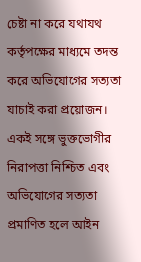চেষ্টা না করে যথাযথ কর্তৃপক্ষের মাধ্যমে তদন্ত করে অভিযোগের সত্যতা যাচাই করা প্রয়োজন। একই সঙ্গে ভুক্তভোগীর নিরাপত্তা নিশ্চিত এবং অভিযোগের সত্যতা প্রমাণিত হলে আইন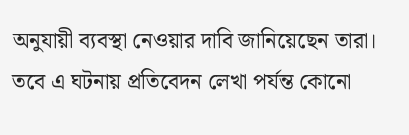অনুযায়ী ব্যবস্থা নেওয়ার দাবি জানিয়েছেন তারা।
তবে এ ঘটনায় প্রতিবেদন লেখা পর্যন্ত কোনো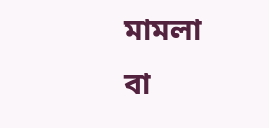মামলা বা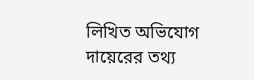লিখিত অভিযোগ দায়েরের তথ্য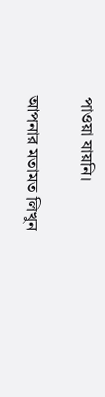পাওয়া যায়নি।

আপনার মতামত লিখুন